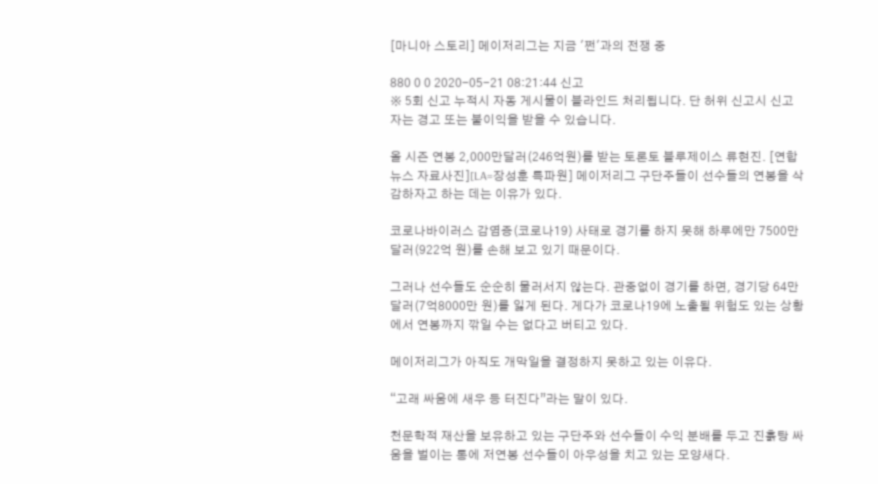[마니아 스토리] 메이저리그는 지금 '쩐'과의 전쟁 중

880 0 0 2020-05-21 08:21:44 신고
※ 5회 신고 누적시 자동 게시물이 블라인드 처리됩니다. 단 허위 신고시 신고자는 경고 또는 불이익을 받을 수 있습니다.

올 시즌 연봉 2,000만달러(246억원)를 받는 토론토 블루제이스 류현진. [연합뉴스 자료사진][LA=장성훈 특파원] 메이저리그 구단주들이 선수들의 연봉을 삭감하자고 하는 데는 이유가 있다.

코로나바이러스 감염증(코로나19) 사태로 경기를 하지 못해 하루에만 7500만 달러(922억 원)를 손해 보고 있기 때문이다.

그러나 선수들도 순순히 물러서지 않는다. 관중없이 경기를 하면, 경기당 64만 달러(7억8000만 원)를 잃게 된다. 게다가 코로나19에 노출될 위험도 있는 상황에서 연봉까지 깎일 수는 없다고 버티고 있다.

메이저리그가 아직도 개막일을 결정하지 못하고 있는 이유다.

“고래 싸움에 새우 등 터진다”라는 말이 있다.

천문학적 재산을 보유하고 있는 구단주와 선수들이 수익 분배를 두고 진흙탕 싸움을 벌이는 통에 저연봉 선수들이 아우성을 치고 있는 모양새다.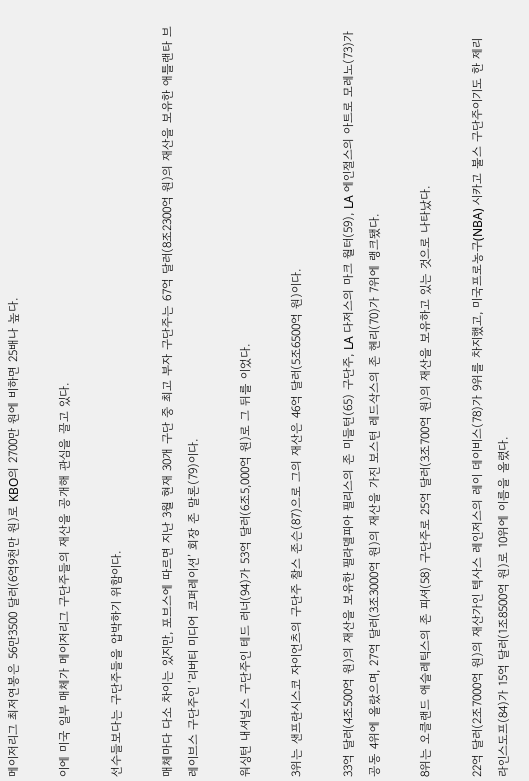메이저리그 최저연봉은 56만3500 달러(6억9천만 원)로 KBO의 2700만 원에 비하면 25배나 높다.

이에 미국 일부 매체가 메이저리그 구단주들의 재산을 공개해 관심을 끌고 있다.

선수들보다는 구단주들을 압박하기 위함이다.

매체마다 다소 차이는 있지만, 포브스에 따르면 지난 3월 현재 30개 구단 중 최고 부자 구단주는 67억 달러(8조2300억 원)의 재산을 보유한 애틀랜타 브레이브스 구단주인 ‘리버티 미디어 코퍼레이션’ 회장 존 말론(79)이다.

워싱턴 내셔널스 구단주인 테드 러너(94)가 53억 달러(6조5,000억 원)로 그 뒤를 이었다.

3위는 샌프란시스코 자이언츠의 구단주 찰스 존슨(87)으로 그의 재산은 46억 달러(5조6500억 원)이다.

33억 달러(4조500억 원)의 재산을 보유한 필라델피아 필리스의 존 미들턴(65) 구단주, LA 다저스의 마크 월터(59), LA 에인절스의 아트로 모레노(73)가 공동 4위에 올랐으며, 27억 달러(3조3000억 원)의 재산을 가진 보스턴 레드삭스의 존 헨리(70)가 7위에 랭크됐다.

8위는 오클랜드 애슬레틱스의 존 피셔(58) 구단주로 25억 달러(3조700억 원)의 재산을 보유하고 있는 것으로 나타났다.

22억 달러(2조7000억 원)의 재산가인 텍사스 레인저스의 레이 데이비스(78)가 9위를 차지했고, 미국프로농구(NBA) 시카고 불스 구단주이기도 한 제리 라인스도프(84)가 15억 달러(1조8500억 원)로 10위에 이름을 올렸다.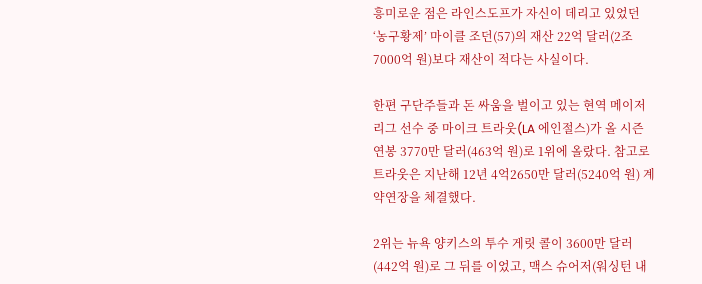흥미로운 점은 라인스도프가 자신이 데리고 있었던 ‘농구황제’ 마이클 조던(57)의 재산 22억 달러(2조7000억 원)보다 재산이 적다는 사실이다.

한편 구단주들과 돈 싸움을 벌이고 있는 현역 메이저리그 선수 중 마이크 트라웃(LA 에인절스)가 올 시즌 연봉 3770만 달러(463억 원)로 1위에 올랐다. 참고로 트라웃은 지난해 12년 4억2650만 달러(5240억 원) 계약연장을 체결했다.

2위는 뉴욕 양키스의 투수 게릿 콜이 3600만 달러(442억 원)로 그 뒤를 이었고, 맥스 슈어저(워싱턴 내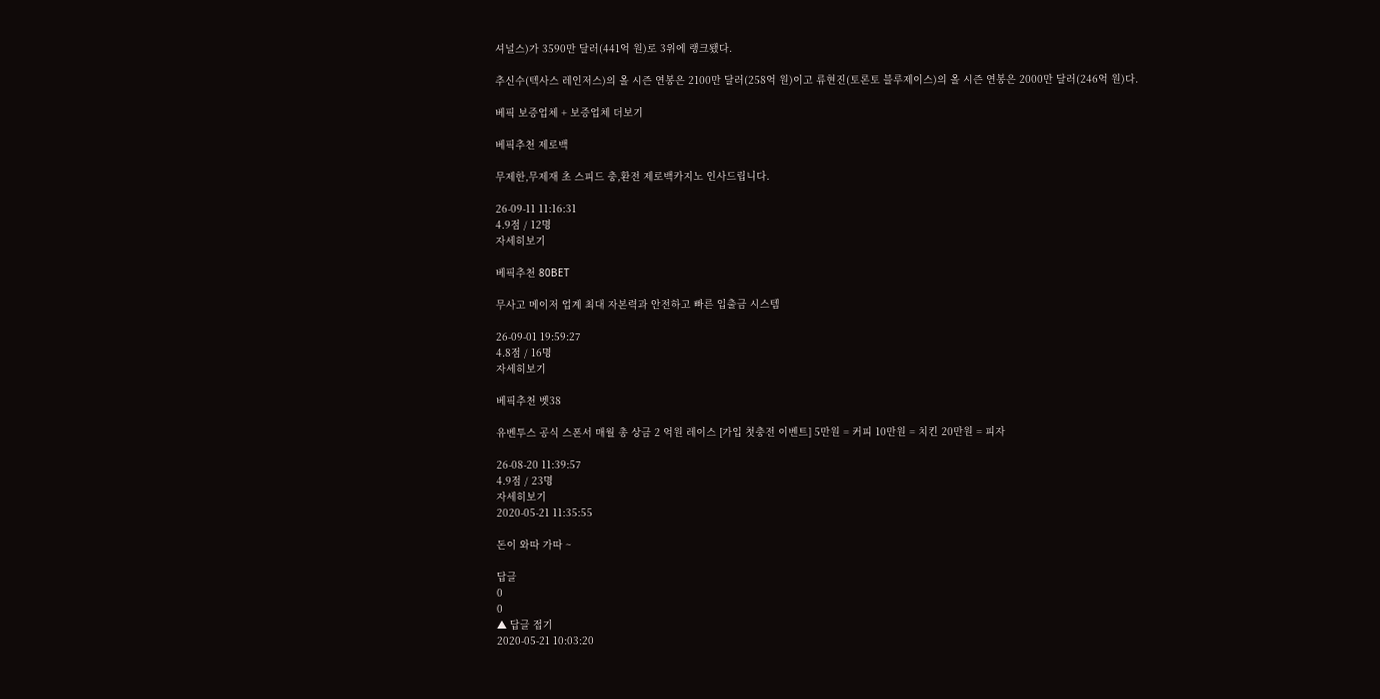셔널스)가 3590만 달러(441억 원)로 3위에 랭크됐다.

추신수(텍사스 레인저스)의 올 시즌 연봉은 2100만 달러(258억 원)이고 류현진(토론토 블루제이스)의 올 시즌 연봉은 2000만 달러(246억 원)다.

베픽 보증업체 + 보증업체 더보기

베픽추천 제로백

무제한,무제재 초 스피드 충,환전 제로백카지노 인사드립니다.

26-09-11 11:16:31
4.9점 / 12명
자세히보기

베픽추천 80BET

무사고 메이저 업계 최대 자본력과 안전하고 빠른 입출금 시스템

26-09-01 19:59:27
4.8점 / 16명
자세히보기

베픽추천 벳38

유벤투스 공식 스폰서 매월 총 상금 2 억원 레이스 [가입 첫충전 이벤트] 5만원 = 커피 10만원 = 치킨 20만원 = 피자

26-08-20 11:39:57
4.9점 / 23명
자세히보기
2020-05-21 11:35:55

돈이 와따 가따 ~

답글
0
0
▲ 답글 접기
2020-05-21 10:03:20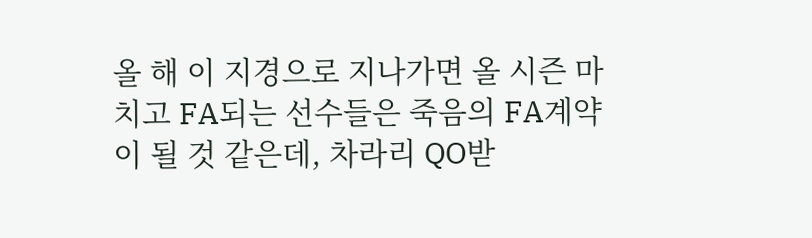올 해 이 지경으로 지나가면 올 시즌 마치고 FA되는 선수들은 죽음의 FA계약이 될 것 같은데, 차라리 QO받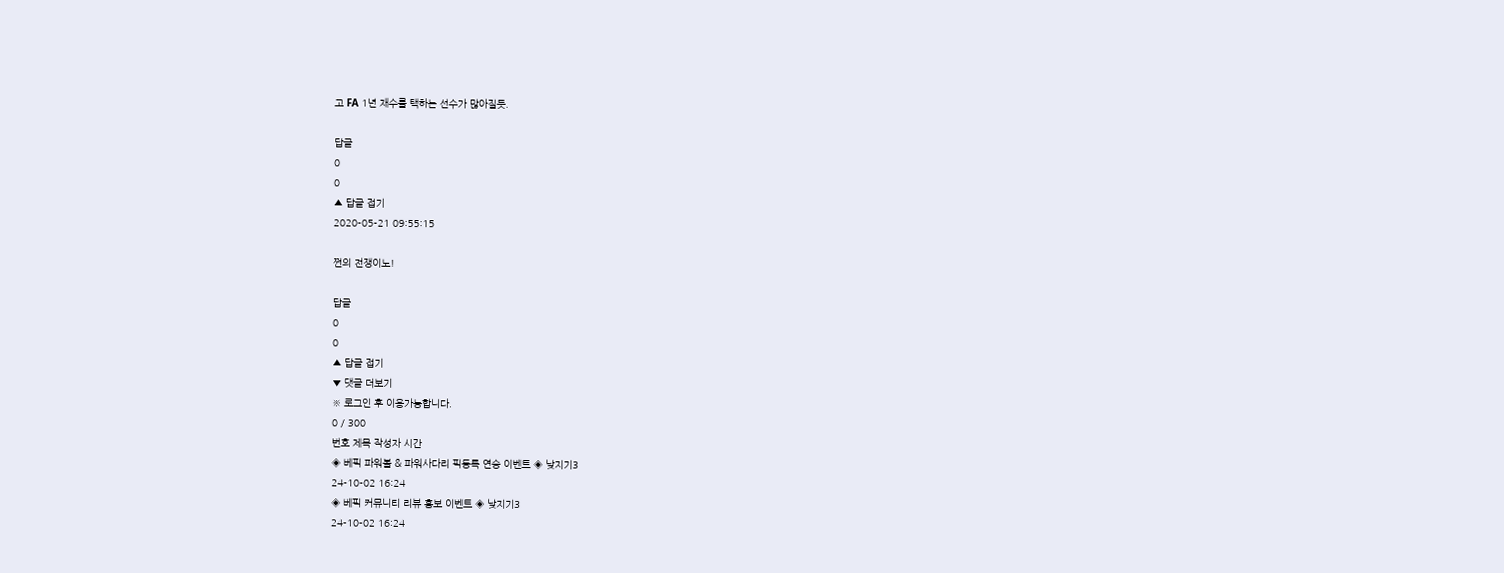고 FA 1년 재수를 택하는 선수가 많아질듯.

답글
0
0
▲ 답글 접기
2020-05-21 09:55:15

쩐의 전쟁이노!

답글
0
0
▲ 답글 접기
▼ 댓글 더보기
※ 로그인 후 이용가능합니다.
0 / 300
번호 제목 작성자 시간
◈ 베픽 파워볼 & 파워사다리 픽등록 연승 이벤트 ◈ 낮지기3
24-10-02 16:24
◈ 베픽 커뮤니티 리뷰 홍보 이벤트 ◈ 낮지기3
24-10-02 16:24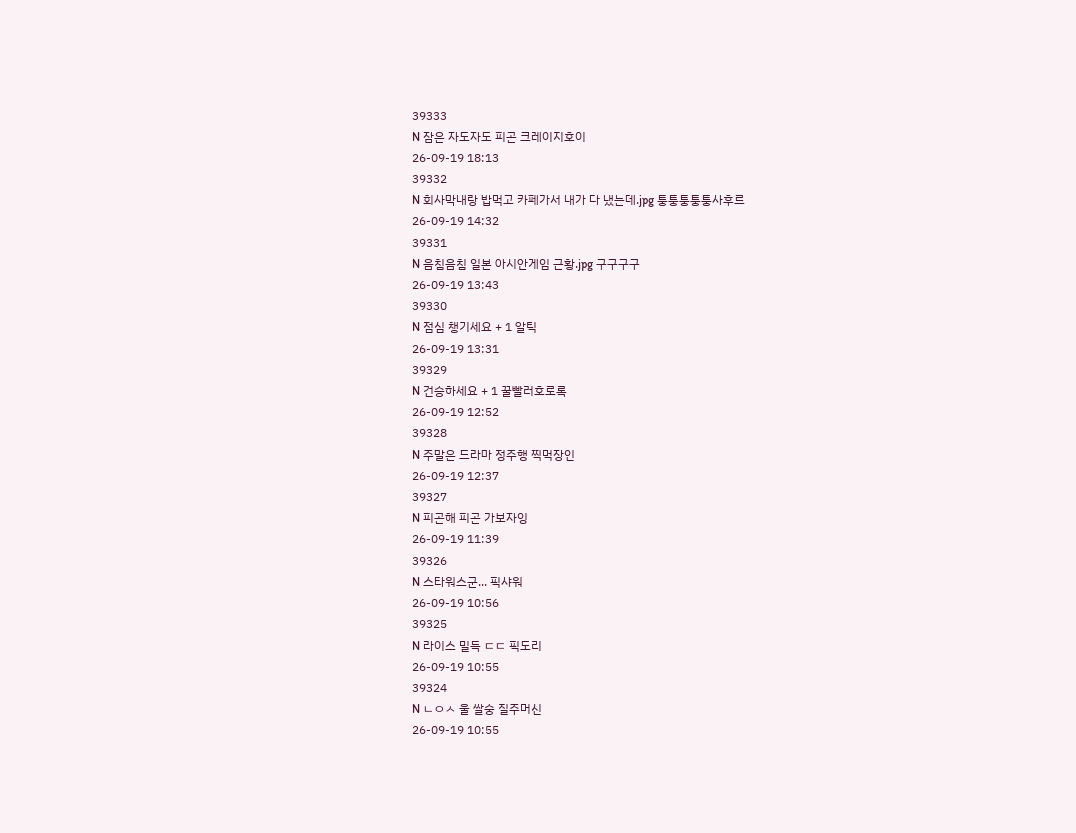39333
N 잠은 자도자도 피곤 크레이지호이
26-09-19 18:13
39332
N 회사막내랑 밥먹고 카페가서 내가 다 냈는데.jpg 퉁퉁퉁퉁퉁사후르
26-09-19 14:32
39331
N 음침음침 일본 아시안게임 근황.jpg 구구구구
26-09-19 13:43
39330
N 점심 챙기세요 + 1 알틱
26-09-19 13:31
39329
N 건승하세요 + 1 꿀빨러호로록
26-09-19 12:52
39328
N 주말은 드라마 정주행 찍먹장인
26-09-19 12:37
39327
N 피곤해 피곤 가보자잉
26-09-19 11:39
39326
N 스타워스군... 픽샤워
26-09-19 10:56
39325
N 라이스 밀득 ㄷㄷ 픽도리
26-09-19 10:55
39324
N ㄴㅇㅅ 울 쌀숭 질주머신
26-09-19 10:55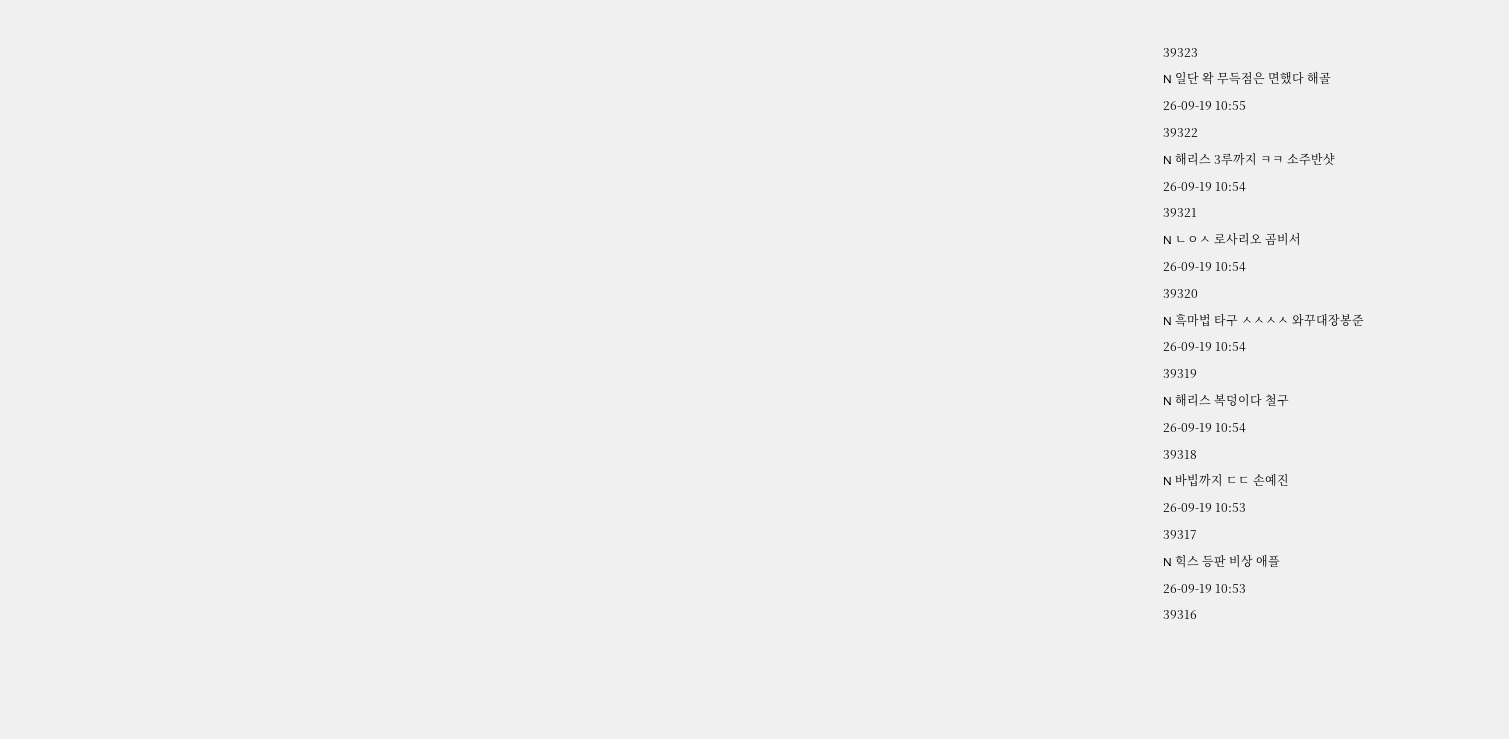39323
N 일단 왁 무득점은 면했다 해골
26-09-19 10:55
39322
N 해리스 3루까지 ㅋㅋ 소주반샷
26-09-19 10:54
39321
N ㄴㅇㅅ 로사리오 곰비서
26-09-19 10:54
39320
N 흑마법 타구 ㅅㅅㅅㅅ 와꾸대장봉준
26-09-19 10:54
39319
N 해리스 복덩이다 철구
26-09-19 10:54
39318
N 바빕까지 ㄷㄷ 손예진
26-09-19 10:53
39317
N 힉스 등판 비상 애플
26-09-19 10:53
39316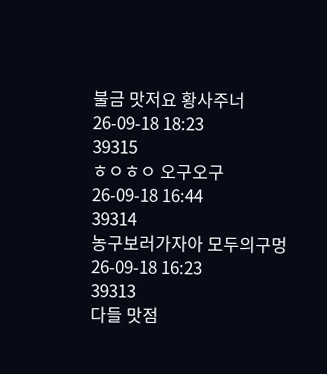불금 맛저요 황사주너
26-09-18 18:23
39315
ㅎㅇㅎㅇ 오구오구
26-09-18 16:44
39314
농구보러가자아 모두의구멍
26-09-18 16:23
39313
다들 맛점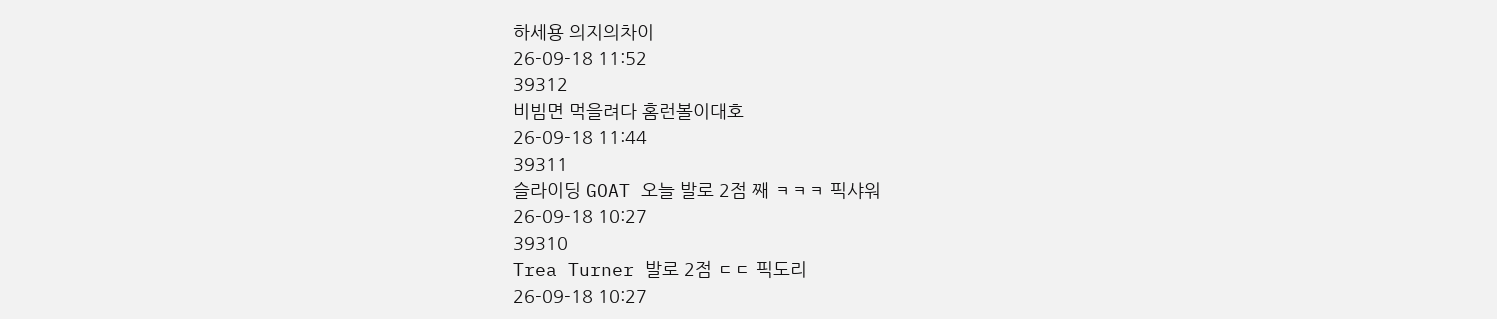하세용 의지의차이
26-09-18 11:52
39312
비빔면 먹을려다 홈런볼이대호
26-09-18 11:44
39311
슬라이딩 GOAT 오늘 발로 2점 째 ㅋㅋㅋ 픽샤워
26-09-18 10:27
39310
Trea Turner 발로 2점 ㄷㄷ 픽도리
26-09-18 10:27